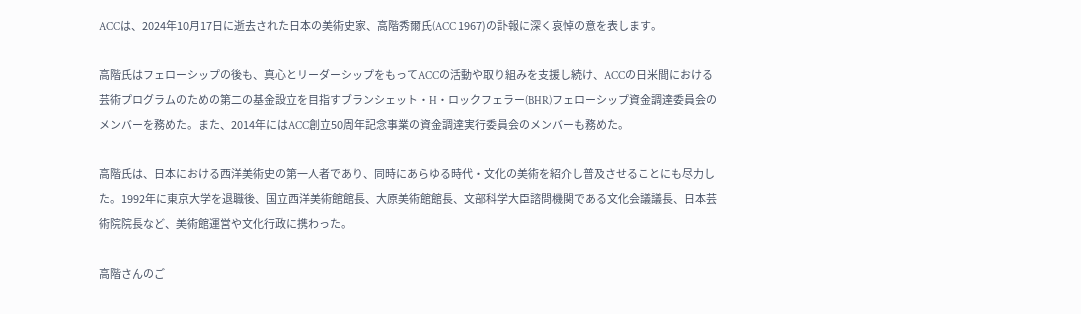ACCは、2024年10月17日に逝去された日本の美術史家、高階秀爾氏(ACC 1967)の訃報に深く哀悼の意を表します。

高階氏はフェローシップの後も、真心とリーダーシップをもってACCの活動や取り組みを支援し続け、ACCの日米間における芸術プログラムのための第二の基金設立を目指すブランシェット・H・ロックフェラー(BHR)フェローシップ資金調達委員会のメンバーを務めた。また、2014年にはACC創立50周年記念事業の資金調達実行委員会のメンバーも務めた。

高階氏は、日本における西洋美術史の第一人者であり、同時にあらゆる時代・文化の美術を紹介し普及させることにも尽力した。1992年に東京大学を退職後、国立西洋美術館館長、大原美術館館長、文部科学大臣諮問機関である文化会議議長、日本芸術院院長など、美術館運営や文化行政に携わった。

高階さんのご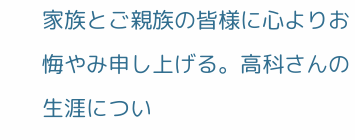家族とご親族の皆様に心よりお悔やみ申し上げる。高科さんの生涯につい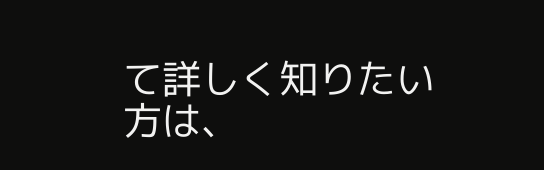て詳しく知りたい方は、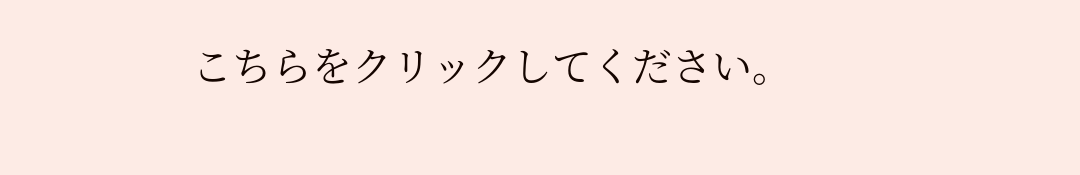こちらをクリックしてください。